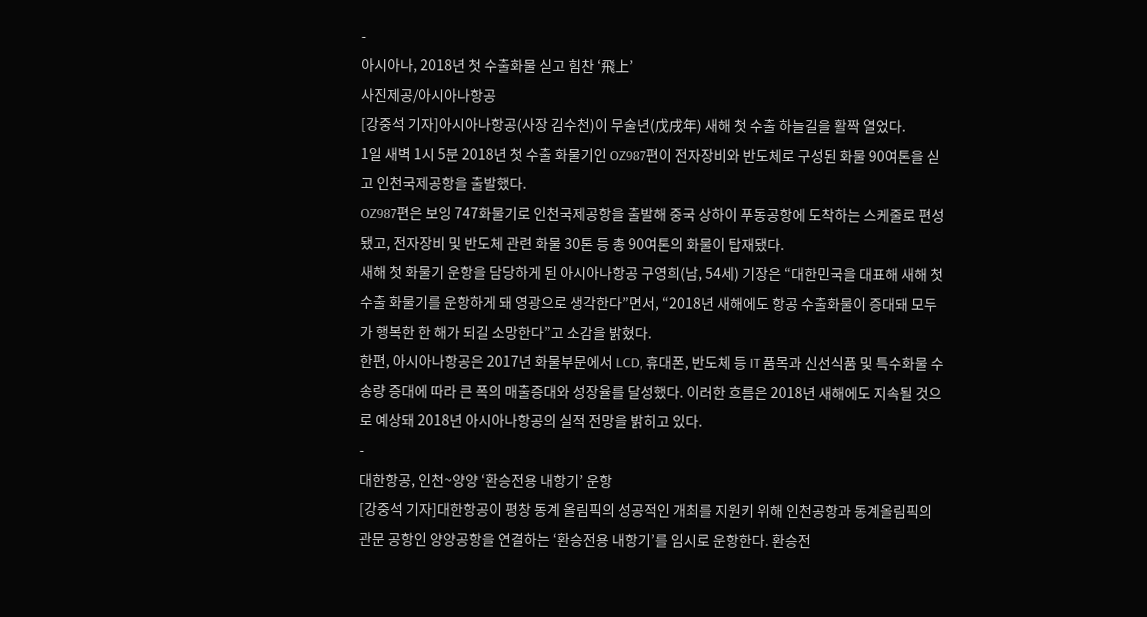-
아시아나, 2018년 첫 수출화물 싣고 힘찬 ‘飛上’
사진제공/아시아나항공
[강중석 기자]아시아나항공(사장 김수천)이 무술년(戊戌年) 새해 첫 수출 하늘길을 활짝 열었다.
1일 새벽 1시 5분 2018년 첫 수출 화물기인 OZ987편이 전자장비와 반도체로 구성된 화물 90여톤을 싣고 인천국제공항을 출발했다.
OZ987편은 보잉 747화물기로 인천국제공항을 출발해 중국 상하이 푸동공항에 도착하는 스케줄로 편성됐고, 전자장비 및 반도체 관련 화물 30톤 등 총 90여톤의 화물이 탑재됐다.
새해 첫 화물기 운항을 담당하게 된 아시아나항공 구영희(남, 54세) 기장은 “대한민국을 대표해 새해 첫 수출 화물기를 운항하게 돼 영광으로 생각한다”면서, “2018년 새해에도 항공 수출화물이 증대돼 모두가 행복한 한 해가 되길 소망한다”고 소감을 밝혔다.
한편, 아시아나항공은 2017년 화물부문에서 LCD, 휴대폰, 반도체 등 IT 품목과 신선식품 및 특수화물 수송량 증대에 따라 큰 폭의 매출증대와 성장율를 달성했다. 이러한 흐름은 2018년 새해에도 지속될 것으로 예상돼 2018년 아시아나항공의 실적 전망을 밝히고 있다.
-
대한항공, 인천~양양 ‘환승전용 내항기’ 운항
[강중석 기자]대한항공이 평창 동계 올림픽의 성공적인 개최를 지원키 위해 인천공항과 동계올림픽의 관문 공항인 양양공항을 연결하는 ‘환승전용 내항기’를 임시로 운항한다. 환승전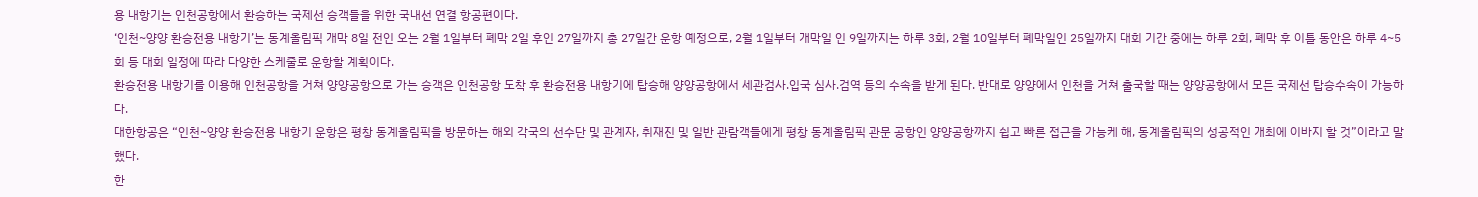용 내항기는 인천공항에서 환승하는 국제선 승객들을 위한 국내선 연결 항공편이다.
‘인천~양양 환승전용 내항기’는 동계올림픽 개막 8일 전인 오는 2월 1일부터 폐막 2일 후인 27일까지 총 27일간 운항 예정으로, 2월 1일부터 개막일 인 9일까지는 하루 3회, 2월 10일부터 폐막일인 25일까지 대회 기간 중에는 하루 2회, 폐막 후 이틀 동안은 하루 4~5회 등 대회 일정에 따라 다양한 스케줄로 운항할 계획이다.
환승전용 내항기를 이용해 인천공항을 거쳐 양양공항으로 가는 승객은 인천공항 도착 후 환승전용 내항기에 탑승해 양양공항에서 세관검사.입국 심사.검역 등의 수속을 받게 된다. 반대로 양양에서 인천을 거쳐 출국할 때는 양양공항에서 모든 국제선 탑승수속이 가능하다.
대한항공은 “인천~양양 환승전용 내항기 운항은 평창 동계올림픽을 방문하는 해외 각국의 선수단 및 관계자, 취재진 및 일반 관람객들에게 평창 동계올림픽 관문 공항인 양양공항까지 쉽고 빠른 접근을 가능케 해, 동계올림픽의 성공적인 개최에 이바지 할 것”이라고 말했다.
한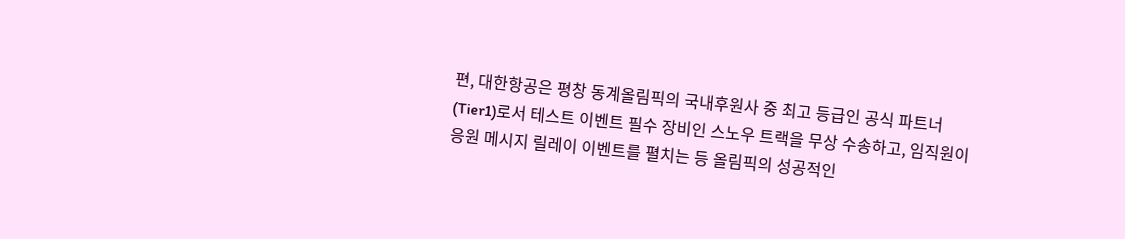편, 대한항공은 평창 동계올림픽의 국내후원사 중 최고 등급인 공식 파트너(Tier1)로서 테스트 이벤트 필수 장비인 스노우 트랙을 무상 수송하고, 임직원이 응원 메시지 릴레이 이벤트를 펼치는 등 올림픽의 성공적인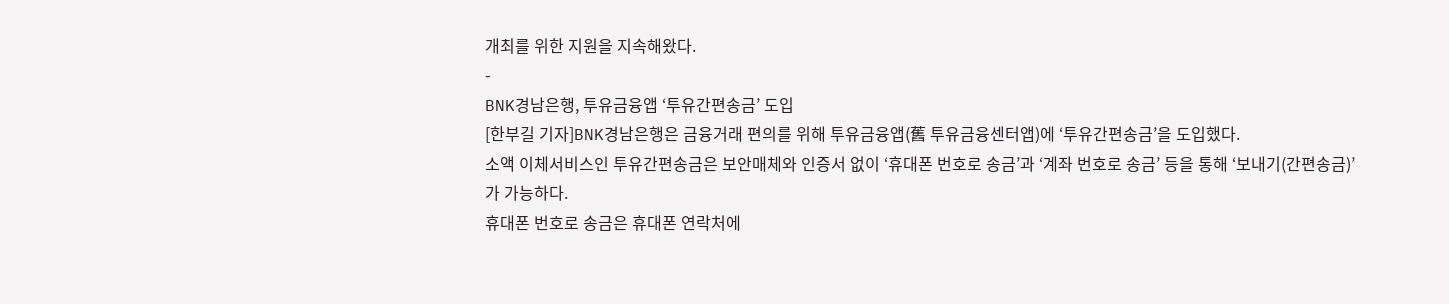개최를 위한 지원을 지속해왔다.
-
BNK경남은행, 투유금융앱 ‘투유간편송금’ 도입
[한부길 기자]BNK경남은행은 금융거래 편의를 위해 투유금융앱(舊 투유금융센터앱)에 ‘투유간편송금’을 도입했다.
소액 이체서비스인 투유간편송금은 보안매체와 인증서 없이 ‘휴대폰 번호로 송금’과 ‘계좌 번호로 송금’ 등을 통해 ‘보내기(간편송금)’가 가능하다.
휴대폰 번호로 송금은 휴대폰 연락처에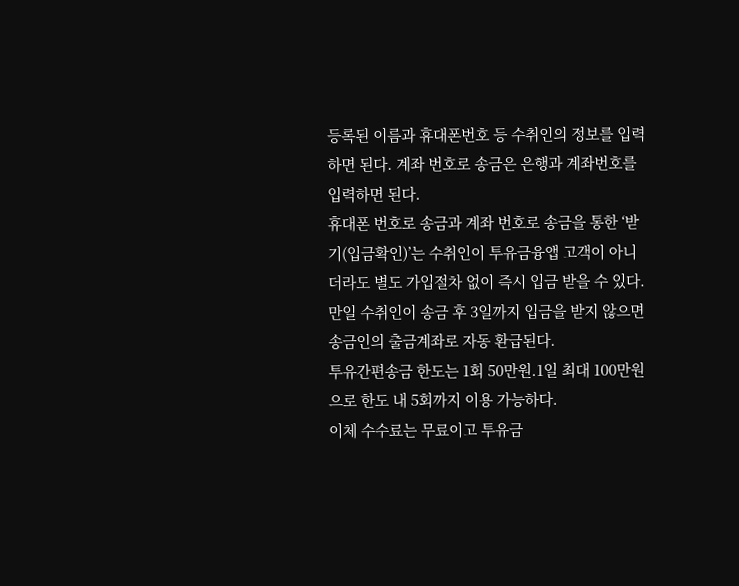등록된 이름과 휴대폰번호 등 수취인의 정보를 입력하면 된다. 계좌 번호로 송금은 은행과 계좌번호를 입력하면 된다.
휴대폰 번호로 송금과 계좌 번호로 송금을 통한 ‘받기(입금확인)’는 수취인이 투유금융앱 고객이 아니더라도 별도 가입절차 없이 즉시 입금 받을 수 있다.만일 수취인이 송금 후 3일까지 입금을 받지 않으면 송금인의 출금계좌로 자동 환급된다.
투유간편송금 한도는 1회 50만원.1일 최대 100만원으로 한도 내 5회까지 이용 가능하다.
이체 수수료는 무료이고 투유금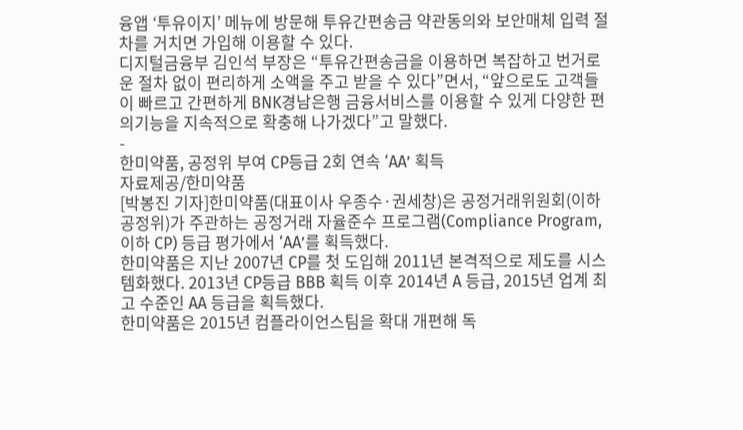융앱 ‘투유이지’ 메뉴에 방문해 투유간편송금 약관동의와 보안매체 입력 절차를 거치면 가입해 이용할 수 있다.
디지털금융부 김인석 부장은 “투유간편송금을 이용하면 복잡하고 번거로운 절차 없이 편리하게 소액을 주고 받을 수 있다”면서, “앞으로도 고객들이 빠르고 간편하게 BNK경남은행 금융서비스를 이용할 수 있게 다양한 편의기능을 지속적으로 확충해 나가겠다”고 말했다.
-
한미약품, 공정위 부여 CP등급 2회 연속 ‘AA’ 획득
자료제공/한미약품
[박봉진 기자]한미약품(대표이사 우종수·권세창)은 공정거래위원회(이하 공정위)가 주관하는 공정거래 자율준수 프로그램(Compliance Program, 이하 CP) 등급 평가에서 ‘AA’를 획득했다.
한미약품은 지난 2007년 CP를 첫 도입해 2011년 본격적으로 제도를 시스템화했다. 2013년 CP등급 BBB 획득 이후 2014년 A 등급, 2015년 업계 최고 수준인 AA 등급을 획득했다.
한미약품은 2015년 컴플라이언스팀을 확대 개편해 독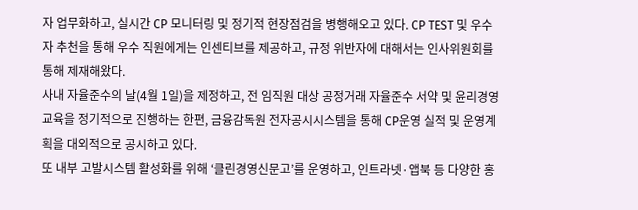자 업무화하고, 실시간 CP 모니터링 및 정기적 현장점검을 병행해오고 있다. CP TEST 및 우수자 추천을 통해 우수 직원에게는 인센티브를 제공하고, 규정 위반자에 대해서는 인사위원회를 통해 제재해왔다.
사내 자율준수의 날(4월 1일)을 제정하고, 전 임직원 대상 공정거래 자율준수 서약 및 윤리경영 교육을 정기적으로 진행하는 한편, 금융감독원 전자공시시스템을 통해 CP운영 실적 및 운영계획을 대외적으로 공시하고 있다.
또 내부 고발시스템 활성화를 위해 ‘클린경영신문고’를 운영하고, 인트라넷·앱북 등 다양한 홍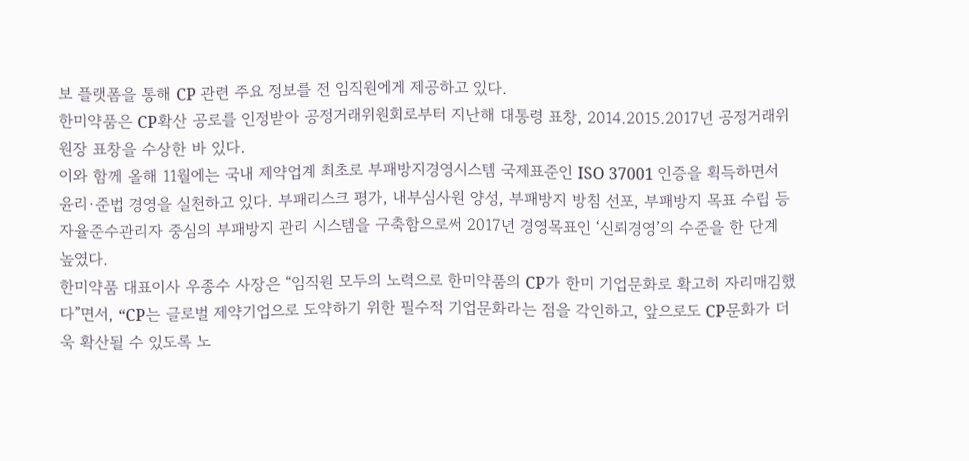보 플랫폼을 통해 CP 관련 주요 정보를 전 임직원에게 제공하고 있다.
한미약품은 CP확산 공로를 인정받아 공정거래위원회로부터 지난해 대통령 표창, 2014.2015.2017년 공정거래위원장 표창을 수상한 바 있다.
이와 함께 올해 11월에는 국내 제약업계 최초로 부패방지경영시스템 국제표준인 ISO 37001 인증을 획득하면서 윤리·준법 경영을 실천하고 있다. 부패리스크 평가, 내부심사원 양성, 부패방지 방침 선포, 부패방지 목표 수립 등 자율준수관리자 중심의 부패방지 관리 시스템을 구축함으로써 2017년 경영목표인 ‘신뢰경영’의 수준을 한 단계 높였다.
한미약품 대표이사 우종수 사장은 “임직원 모두의 노력으로 한미약품의 CP가 한미 기업문화로 확고히 자리매김했다”면서, “CP는 글로벌 제약기업으로 도약하기 위한 필수적 기업문화라는 점을 각인하고, 앞으로도 CP문화가 더욱 확산될 수 있도록 노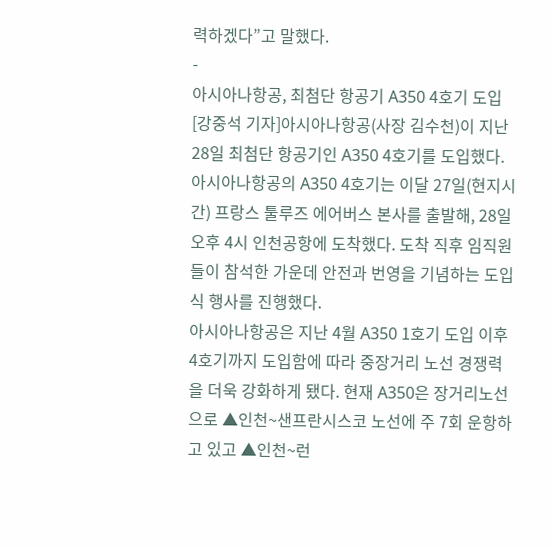력하겠다”고 말했다.
-
아시아나항공, 최첨단 항공기 A350 4호기 도입
[강중석 기자]아시아나항공(사장 김수천)이 지난 28일 최첨단 항공기인 A350 4호기를 도입했다.
아시아나항공의 A350 4호기는 이달 27일(현지시간) 프랑스 툴루즈 에어버스 본사를 출발해, 28일 오후 4시 인천공항에 도착했다. 도착 직후 임직원들이 참석한 가운데 안전과 번영을 기념하는 도입식 행사를 진행했다.
아시아나항공은 지난 4월 A350 1호기 도입 이후 4호기까지 도입함에 따라 중장거리 노선 경쟁력을 더욱 강화하게 됐다. 현재 A350은 장거리노선으로 ▲인천~샌프란시스코 노선에 주 7회 운항하고 있고 ▲인천~런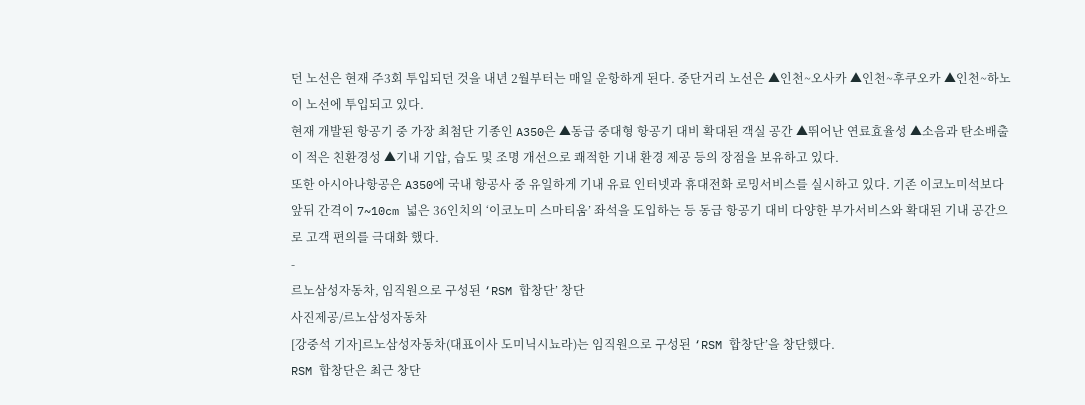던 노선은 현재 주3회 투입되던 것을 내년 2월부터는 매일 운항하게 된다. 중단거리 노선은 ▲인천~오사카 ▲인천~후쿠오카 ▲인천~하노이 노선에 투입되고 있다.
현재 개발된 항공기 중 가장 최첨단 기종인 A350은 ▲동급 중대형 항공기 대비 확대된 객실 공간 ▲뛰어난 연료효율성 ▲소음과 탄소배출이 적은 친환경성 ▲기내 기압, 습도 및 조명 개선으로 쾌적한 기내 환경 제공 등의 장점을 보유하고 있다.
또한 아시아나항공은 A350에 국내 항공사 중 유일하게 기내 유료 인터넷과 휴대전화 로밍서비스를 실시하고 있다. 기존 이코노미석보다 앞뒤 간격이 7~10cm 넓은 36인치의 ‘이코노미 스마티움’ 좌석을 도입하는 등 동급 항공기 대비 다양한 부가서비스와 확대된 기내 공간으로 고객 편의를 극대화 했다.
-
르노삼성자동차, 임직원으로 구성된 ‘RSM 합창단’ 창단
사진제공/르노삼성자동차
[강중석 기자]르노삼성자동차(대표이사 도미닉시뇨라)는 임직원으로 구성된 ‘RSM 합창단’을 창단했다.
RSM 합창단은 최근 창단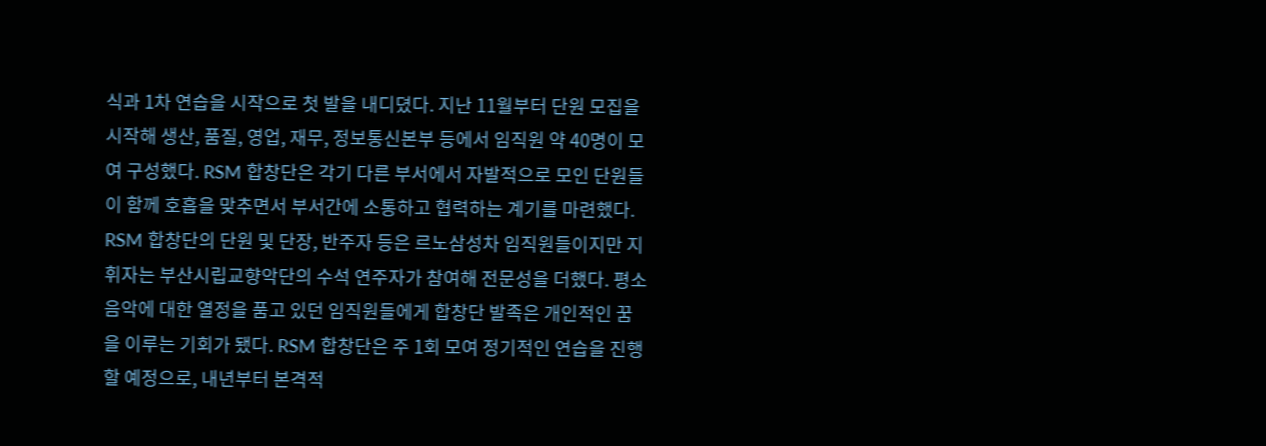식과 1차 연습을 시작으로 첫 발을 내디뎠다. 지난 11월부터 단원 모집을 시작해 생산, 품질, 영업, 재무, 정보통신본부 등에서 임직원 약 40명이 모여 구성했다. RSM 합창단은 각기 다른 부서에서 자발적으로 모인 단원들이 함께 호흡을 맞추면서 부서간에 소통하고 협력하는 계기를 마련했다.
RSM 합창단의 단원 및 단장, 반주자 등은 르노삼성차 임직원들이지만 지휘자는 부산시립교향악단의 수석 연주자가 참여해 전문성을 더했다. 평소 음악에 대한 열정을 품고 있던 임직원들에게 합창단 발족은 개인적인 꿈을 이루는 기회가 됐다. RSM 합창단은 주 1회 모여 정기적인 연습을 진행할 예정으로, 내년부터 본격적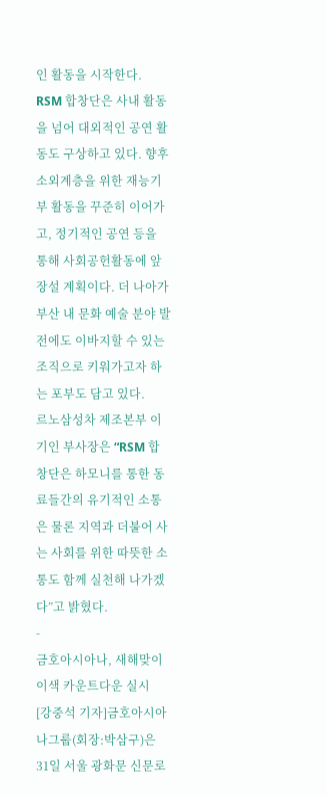인 활동을 시작한다.
RSM 합창단은 사내 활동을 넘어 대외적인 공연 활동도 구상하고 있다. 향후 소외계층을 위한 재능기부 활동을 꾸준히 이어가고, 정기적인 공연 등을 통해 사회공헌활동에 앞장설 계획이다. 더 나아가 부산 내 문화 예술 분야 발전에도 이바지할 수 있는 조직으로 키워가고자 하는 포부도 담고 있다.
르노삼성차 제조본부 이기인 부사장은 “RSM 합창단은 하모니를 통한 동료들간의 유기적인 소통은 물론 지역과 더불어 사는 사회를 위한 따뜻한 소통도 함께 실천해 나가겠다”고 밝혔다.
-
금호아시아나, 새해맞이 이색 카운트다운 실시
[강중석 기자]금호아시아나그룹(회장:박삼구)은 31일 서울 광화문 신문로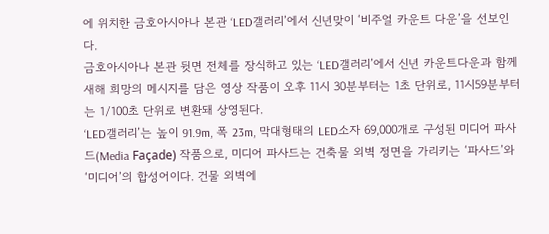에 위치한 금호아시아나 본관 ‘LED갤러리’에서 신년맞이 ‘비주얼 카운트 다운’을 선보인다.
금호아시아나 본관 뒷면 전체를 장식하고 있는 ‘LED갤러리’에서 신년 카운트다운과 함께 새해 희망의 메시지를 담은 영상 작품이 오후 11시 30분부터는 1초 단위로, 11시59분부터는 1/100초 단위로 변환돼 상영된다.
‘LED갤러리’는 높이 91.9m, 폭 23m, 막대형태의 LED소자 69,000개로 구성된 미디어 파사드(Media Façade) 작품으로, 미디어 파사드는 건축물 외벽 정면을 가리키는 ‘파사드’와 ‘미디어’의 합성어이다. 건물 외벽에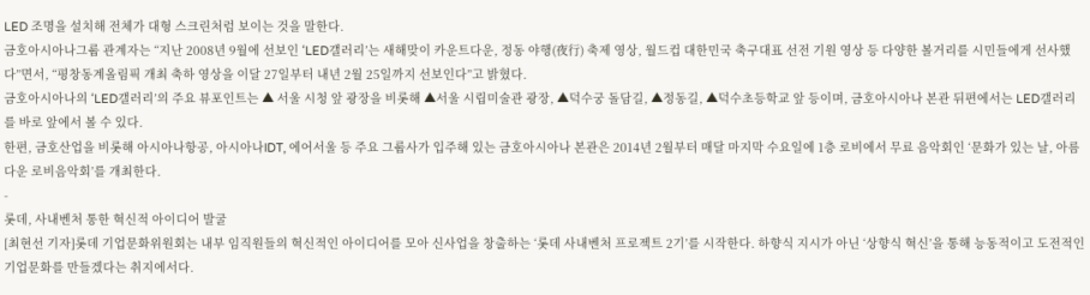LED 조명을 설치해 전체가 대형 스크린처럼 보이는 것을 말한다.
금호아시아나그룹 관계자는 “지난 2008년 9월에 선보인 ‘LED갤러리’는 새해맞이 카운트다운, 정동 야행(夜行) 축제 영상, 월드컵 대한민국 축구대표 선전 기원 영상 등 다양한 볼거리를 시민들에게 선사했다”면서, “평창동계올림픽 개최 축하 영상을 이달 27일부터 내년 2월 25일까지 선보인다”고 밝혔다.
금호아시아나의 ‘LED갤러리’의 주요 뷰포인트는 ▲ 서울 시청 앞 광장을 비롯해 ▲서울 시립미술관 광장, ▲덕수궁 돌담길, ▲정동길, ▲덕수초등학교 앞 등이며, 금호아시아나 본관 뒤편에서는 LED갤러리를 바로 앞에서 볼 수 있다.
한편, 금호산업을 비롯해 아시아나항공, 아시아나IDT, 에어서울 등 주요 그룹사가 입주해 있는 금호아시아나 본관은 2014년 2월부터 매달 마지막 수요일에 1층 로비에서 무료 음악회인 ‘문화가 있는 날, 아름다운 로비음악회’를 개최한다.
-
롯데, 사내벤처 통한 혁신적 아이디어 발굴
[최현선 기자]롯데 기업문화위원회는 내부 임직원들의 혁신적인 아이디어를 모아 신사업을 창출하는 ‘롯데 사내벤처 프로젝트 2기’를 시작한다. 하향식 지시가 아닌 ‘상향식 혁신’을 통해 능동적이고 도전적인 기업문화를 만들겠다는 취지에서다.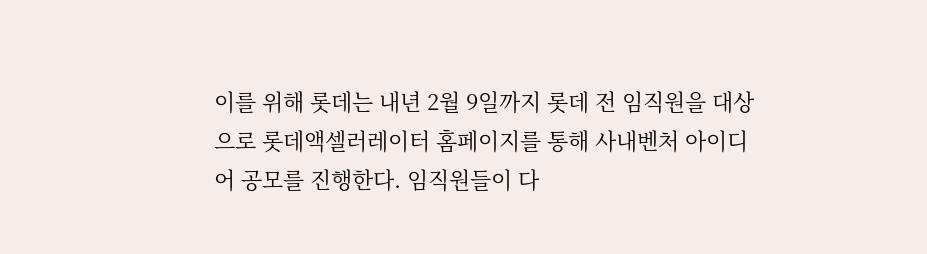이를 위해 롯데는 내년 2월 9일까지 롯데 전 임직원을 대상으로 롯데액셀러레이터 홈페이지를 통해 사내벤처 아이디어 공모를 진행한다. 임직원들이 다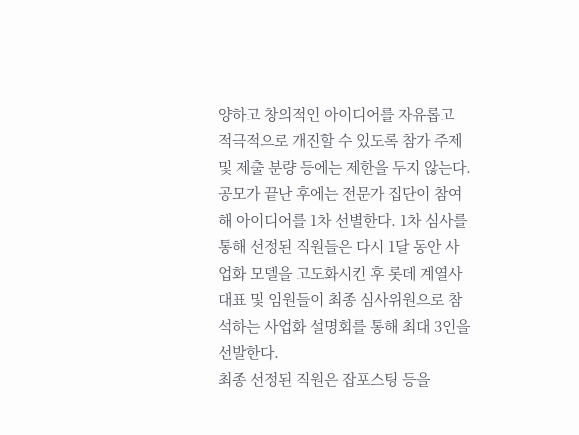양하고 창의적인 아이디어를 자유롭고 적극적으로 개진할 수 있도록 참가 주제 및 제출 분량 등에는 제한을 두지 않는다.
공모가 끝난 후에는 전문가 집단이 참여해 아이디어를 1차 선별한다. 1차 심사를 통해 선정된 직원들은 다시 1달 동안 사업화 모델을 고도화시킨 후 롯데 계열사 대표 및 임원들이 최종 심사위원으로 참석하는 사업화 설명회를 통해 최대 3인을 선발한다.
최종 선정된 직원은 잡포스팅 등을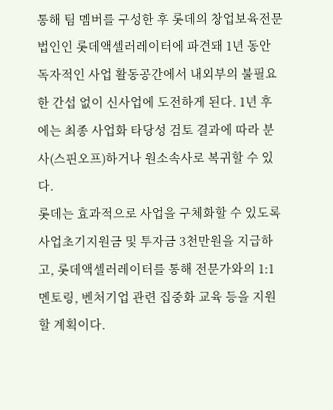통해 팀 멤버를 구성한 후 롯데의 창업보육전문법인인 롯데액셀러레이터에 파견돼 1년 동안 독자적인 사업 활동공간에서 내외부의 불필요한 간섭 없이 신사업에 도전하게 된다. 1년 후에는 최종 사업화 타당성 검토 결과에 따라 분사(스핀오프)하거나 원소속사로 복귀할 수 있다.
롯데는 효과적으로 사업을 구체화할 수 있도록 사업초기지원금 및 투자금 3천만원을 지급하고, 롯데액셀러레이터를 통해 전문가와의 1:1멘토링, 벤처기업 관련 집중화 교육 등을 지원할 계획이다.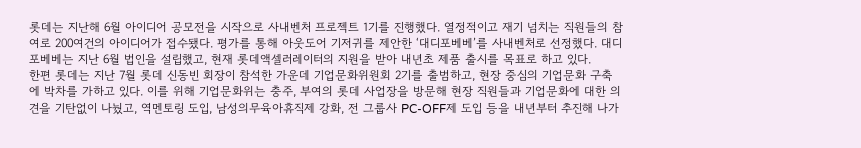롯데는 지난해 6월 아이디어 공모전을 시작으로 사내벤처 프로젝트 1기를 진행했다. 열정적이고 재기 넘치는 직원들의 참여로 200여건의 아이디어가 접수됐다. 평가를 통해 아웃도어 기저귀를 제안한 ‘대디포베베’를 사내벤처로 선정했다. 대디포베베는 지난 6월 법인을 설립했고, 현재 롯데액셀러레이터의 지원을 받아 내년초 제품 출시를 목표로 하고 있다.
한편 롯데는 지난 7월 롯데 신동빈 회장이 참석한 가운데 기업문화위원회 2기를 출범하고, 현장 중심의 기업문화 구축에 박차를 가하고 있다. 이를 위해 기업문화위는 충주, 부여의 롯데 사업장을 방문해 현장 직원들과 기업문화에 대한 의견을 기탄없이 나눴고, 역멘토링 도입, 남성의무육아휴직제 강화, 전 그룹사 PC-OFF제 도입 등을 내년부터 추진해 나가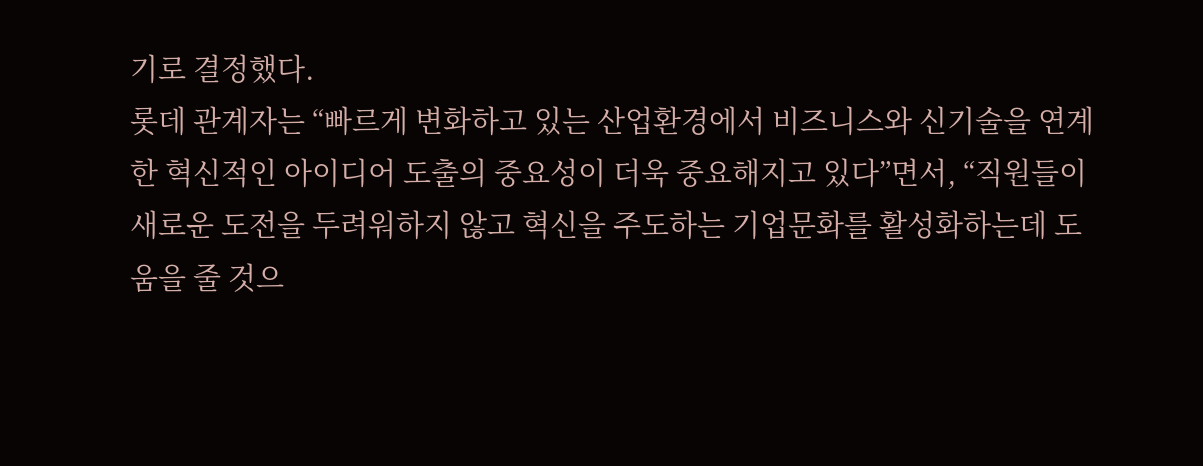기로 결정했다.
롯데 관계자는 “빠르게 변화하고 있는 산업환경에서 비즈니스와 신기술을 연계한 혁신적인 아이디어 도출의 중요성이 더욱 중요해지고 있다”면서, “직원들이 새로운 도전을 두려워하지 않고 혁신을 주도하는 기업문화를 활성화하는데 도움을 줄 것으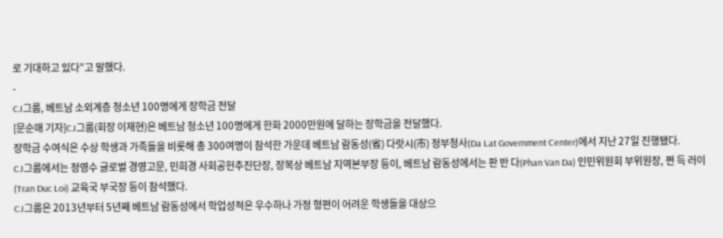로 기대하고 있다”고 말했다.
-
CJ그룹, 베트남 소외계층 청소년 100명에게 장학금 전달
[문순매 기자]CJ그룹(회장 이재현)은 베트남 청소년 100명에게 한화 2000만원에 달하는 장학금을 전달했다.
장학금 수여식은 수상 학생과 가족들을 비롯해 총 300여명이 참석한 가운데 베트남 람동성(省) 다랏시(市) 정부청사(Da Lat Government Center)에서 지난 27일 진행됐다.
CJ그룹에서는 정영수 글로벌 경영고문, 민희경 사회공헌추진단장, 장복상 베트남 지역본부장 등이, 베트남 람동성에서는 판 반 다(Phan Van Da) 인민위원회 부위원장, 쩐 득 러이(Tran Duc Loi) 교육국 부국장 등이 참석했다.
CJ그룹은 2013년부터 5년째 베트남 람동성에서 학업성적은 우수하나 가정 형편이 어려운 학생들을 대상으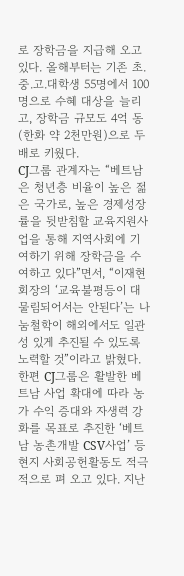로 장학금을 지급해 오고 있다. 올해부터는 기존 초.중.고.대학생 55명에서 100명으로 수혜 대상을 늘리고, 장학금 규모도 4억 동(한화 약 2천만원)으로 두 배로 키웠다.
CJ그룹 관계자는 “베트남은 청년층 비율이 높은 젊은 국가로, 높은 경제성장률을 뒷받침할 교육지원사업을 통해 지역사회에 기여하기 위해 장학금을 수여하고 있다”면서, “이재현 회장의 ‘교육불평등이 대물림되어서는 안된다’는 나눔철학이 해외에서도 일관성 있게 추진될 수 있도록 노력할 것”이라고 밝혔다.
한편 CJ그룹은 활발한 베트남 사업 확대에 따라 농가 수익 증대와 자생력 강화를 목표로 추진한 ‘베트남 농촌개발 CSV사업’ 등 현지 사회공헌활동도 적극적으로 펴 오고 있다. 지난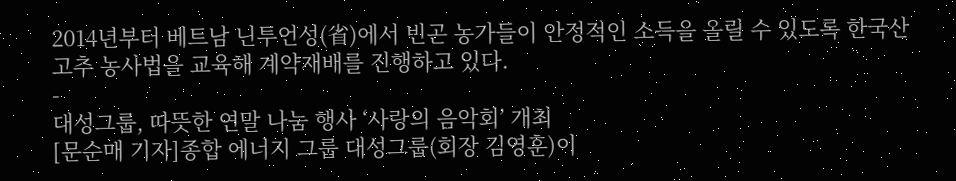2014년부터 베트남 닌투언성(省)에서 빈곤 농가들이 안정적인 소득을 올릴 수 있도록 한국산 고추 농사법을 교육해 계약재배를 진행하고 있다.
-
대성그룹, 따뜻한 연말 나눔 행사 ‘사랑의 음악회’ 개최
[문순매 기자]종합 에너지 그룹 대성그룹(회장 김영훈)이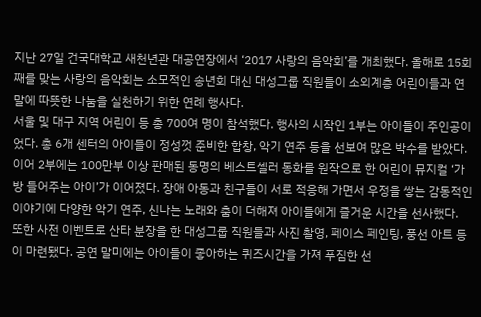지난 27일 건국대학교 새천년관 대공연장에서 ‘2017 사랑의 음악회’를 개최했다. 올해로 15회째를 맞는 사랑의 음악회는 소모적인 송년회 대신 대성그룹 직원들이 소외계층 어린이들과 연말에 따뜻한 나눔을 실천하기 위한 연례 행사다.
서울 및 대구 지역 어린이 등 총 700여 명이 참석했다. 행사의 시작인 1부는 아이들이 주인공이었다. 총 6개 센터의 아이들이 정성껏 준비한 합창, 악기 연주 등을 선보여 많은 박수를 받았다. 이어 2부에는 100만부 이상 판매된 동명의 베스트셀러 동화를 원작으로 한 어린이 뮤지컬 ‘가방 들어주는 아이’가 이어졌다. 장애 아동과 친구들이 서로 적응해 가면서 우정을 쌓는 감동적인 이야기에 다양한 악기 연주, 신나는 노래와 춤이 더해져 아이들에게 즐거운 시간을 선사했다.
또한 사전 이벤트로 산타 분장을 한 대성그룹 직원들과 사진 촬영, 페이스 페인팅, 풍선 아트 등이 마련됐다. 공연 말미에는 아이들이 좋아하는 퀴즈시간을 가져 푸짐한 선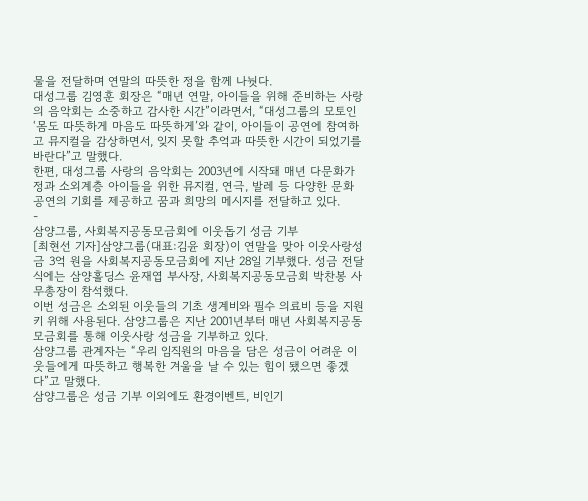물을 전달하며 연말의 따뜻한 정을 함께 나눳다.
대성그룹 김영훈 회장은 “매년 연말, 아이들을 위해 준비하는 사랑의 음악회는 소중하고 감사한 시간”이라면서, “대성그룹의 모토인 ‘몸도 따뜻하게 마음도 따뜻하게’와 같이, 아이들이 공연에 참여하고 뮤지컬을 감상하면서, 잊지 못할 추억과 따뜻한 시간이 되었기를 바란다”고 말했다.
한편, 대성그룹 사랑의 음악회는 2003년에 시작돼 매년 다문화가정과 소외계층 아이들을 위한 뮤지컬, 연극, 발레 등 다양한 문화공연의 기회를 제공하고 꿈과 희망의 메시지를 전달하고 있다.
-
삼양그룹, 사회복지공동모금회에 이웃돕기 성금 기부
[최현선 기자]삼양그룹(대표:김윤 회장)이 연말을 맞아 이웃사랑성금 3억 원을 사회복지공동모금회에 지난 28일 기부했다. 성금 전달식에는 삼양홀딩스 윤재엽 부사장, 사회복지공동모금회 박찬봉 사무총장이 참석했다.
이번 성금은 소외된 이웃들의 기초 생계비와 필수 의료비 등을 지원키 위해 사용된다. 삼양그룹은 지난 2001년부터 매년 사회복지공동모금회를 통해 이웃사랑 성금을 기부하고 있다.
삼양그룹 관계자는 “우리 임직원의 마음을 담은 성금이 어려운 이웃들에게 따뜻하고 행복한 겨울을 날 수 있는 힘이 됐으면 좋겠다”고 말했다.
삼양그룹은 성금 기부 이외에도 환경이벤트, 비인기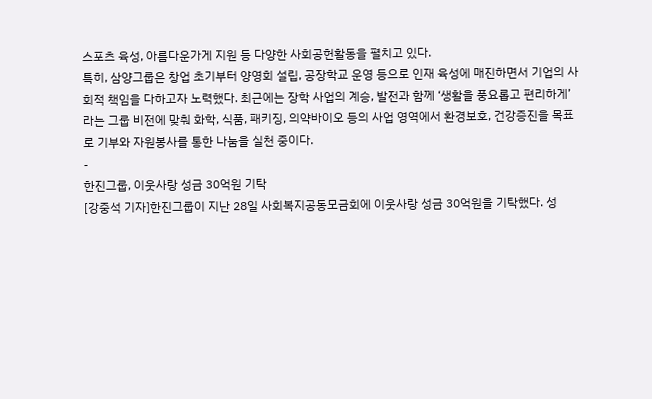스포츠 육성, 아름다운가게 지원 등 다양한 사회공헌활동을 펼치고 있다.
특히, 삼양그룹은 창업 초기부터 양영회 설립, 공장학교 운영 등으로 인재 육성에 매진하면서 기업의 사회적 책임을 다하고자 노력했다. 최근에는 장학 사업의 계승, 발전과 함께 ‘생활을 풍요롭고 편리하게’라는 그룹 비전에 맞춰 화학, 식품, 패키징, 의약바이오 등의 사업 영역에서 환경보호, 건강증진을 목표로 기부와 자원봉사를 통한 나눔을 실천 중이다.
-
한진그룹, 이웃사랑 성금 30억원 기탁
[강중석 기자]한진그룹이 지난 28일 사회복지공동모금회에 이웃사랑 성금 30억원을 기탁했다. 성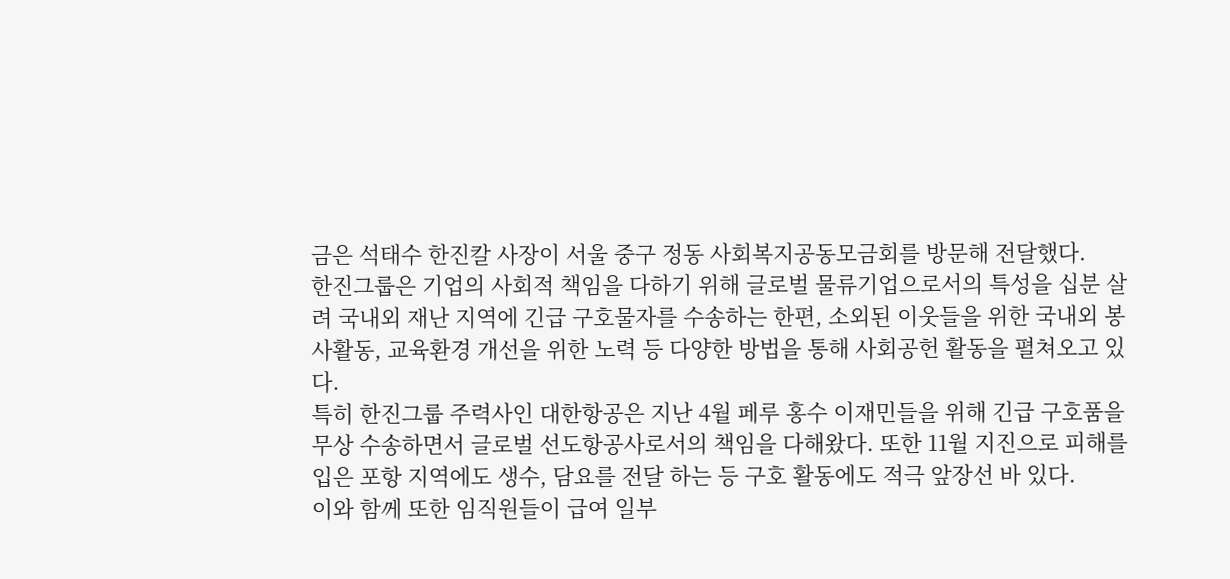금은 석태수 한진칼 사장이 서울 중구 정동 사회복지공동모금회를 방문해 전달했다.
한진그룹은 기업의 사회적 책임을 다하기 위해 글로벌 물류기업으로서의 특성을 십분 살려 국내외 재난 지역에 긴급 구호물자를 수송하는 한편, 소외된 이웃들을 위한 국내외 봉사활동, 교육환경 개선을 위한 노력 등 다양한 방법을 통해 사회공헌 활동을 펼쳐오고 있다.
특히 한진그룹 주력사인 대한항공은 지난 4월 페루 홍수 이재민들을 위해 긴급 구호품을 무상 수송하면서 글로벌 선도항공사로서의 책임을 다해왔다. 또한 11월 지진으로 피해를 입은 포항 지역에도 생수, 담요를 전달 하는 등 구호 활동에도 적극 앞장선 바 있다.
이와 함께 또한 임직원들이 급여 일부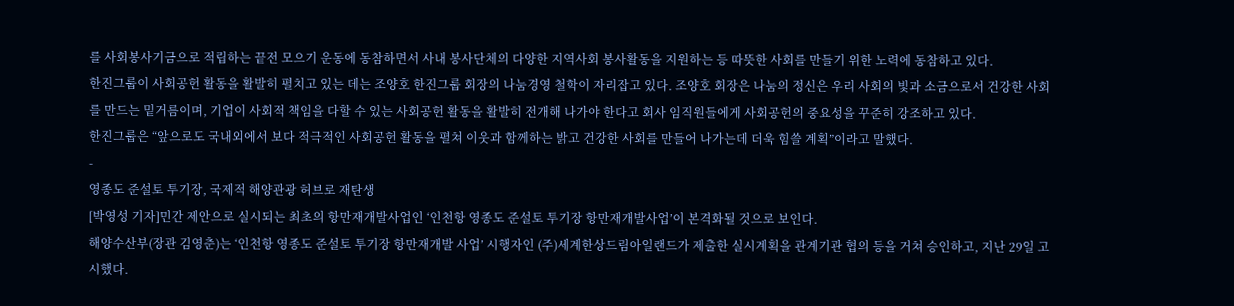를 사회봉사기금으로 적립하는 끝전 모으기 운동에 동참하면서 사내 봉사단체의 다양한 지역사회 봉사활동을 지원하는 등 따뜻한 사회를 만들기 위한 노력에 동참하고 있다.
한진그룹이 사회공헌 활동을 활발히 펼치고 있는 데는 조양호 한진그룹 회장의 나눔경영 철학이 자리잡고 있다. 조양호 회장은 나눔의 정신은 우리 사회의 빛과 소금으로서 건강한 사회를 만드는 밑거름이며, 기업이 사회적 책임을 다할 수 있는 사회공헌 활동을 활발히 전개해 나가야 한다고 회사 임직원들에게 사회공헌의 중요성을 꾸준히 강조하고 있다.
한진그룹은 “앞으로도 국내외에서 보다 적극적인 사회공헌 활동을 펼쳐 이웃과 함께하는 밝고 건강한 사회를 만들어 나가는데 더욱 힘쓸 계획”이라고 말했다.
-
영종도 준설토 투기장, 국제적 해양관광 허브로 재탄생
[박영성 기자]민간 제안으로 실시되는 최초의 항만재개발사업인 ‘인천항 영종도 준설토 투기장 항만재개발사업’이 본격화될 것으로 보인다.
해양수산부(장관 김영춘)는 ‘인천항 영종도 준설토 투기장 항만재개발 사업’ 시행자인 (주)세계한상드림아일랜드가 제출한 실시계획을 관계기관 협의 등을 거쳐 승인하고, 지난 29일 고시했다.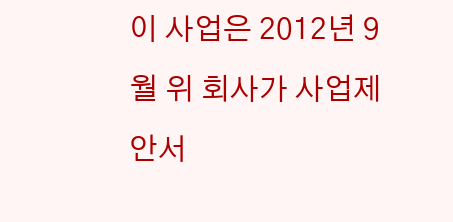이 사업은 2012년 9월 위 회사가 사업제안서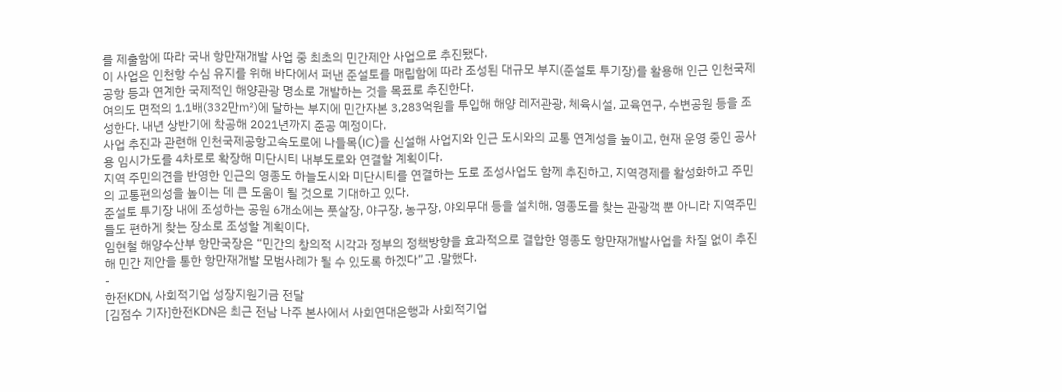를 제출함에 따라 국내 항만재개발 사업 중 최초의 민간제안 사업으로 추진됐다.
이 사업은 인천항 수심 유지를 위해 바다에서 퍼낸 준설토를 매립함에 따라 조성된 대규모 부지(준설토 투기장)를 활용해 인근 인천국제공항 등과 연계한 국제적인 해양관광 명소로 개발하는 것을 목표로 추진한다.
여의도 면적의 1.1배(332만㎡)에 달하는 부지에 민간자본 3,283억원을 투입해 해양 레저관광, 체육시설, 교육연구, 수변공원 등을 조성한다. 내년 상반기에 착공해 2021년까지 준공 예정이다.
사업 추진과 관련해 인천국제공항고속도로에 나들목(IC)을 신설해 사업지와 인근 도시와의 교통 연계성을 높이고, 현재 운영 중인 공사용 임시가도를 4차로로 확장해 미단시티 내부도로와 연결할 계획이다.
지역 주민의견을 반영한 인근의 영종도 하늘도시와 미단시티를 연결하는 도로 조성사업도 함께 추진하고, 지역경제를 활성화하고 주민의 교통편의성을 높이는 데 큰 도움이 될 것으로 기대하고 있다.
준설토 투기장 내에 조성하는 공원 6개소에는 풋살장, 야구장, 농구장, 야외무대 등을 설치해, 영종도를 찾는 관광객 뿐 아니라 지역주민들도 편하게 찾는 장소로 조성할 계획이다.
임현철 해양수산부 항만국장은 “민간의 창의적 시각과 정부의 정책방향을 효과적으로 결합한 영종도 항만재개발사업을 차질 없이 추진해 민간 제안을 통한 항만재개발 모범사례가 될 수 있도록 하겠다”고 .말했다.
-
한전KDN, 사회적기업 성장지원기금 전달
[김점수 기자]한전KDN은 최근 전남 나주 본사에서 사회연대은행과 사회적기업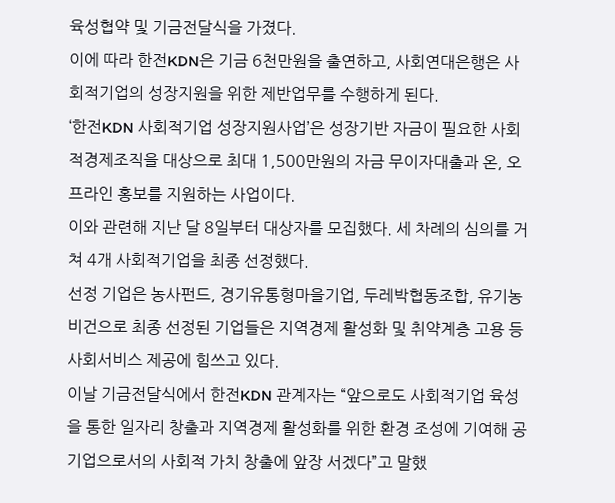육성협약 및 기금전달식을 가졌다.
이에 따라 한전KDN은 기금 6천만원을 출연하고, 사회연대은행은 사회적기업의 성장지원을 위한 제반업무를 수행하게 된다.
‘한전KDN 사회적기업 성장지원사업’은 성장기반 자금이 필요한 사회적경제조직을 대상으로 최대 1,500만원의 자금 무이자대출과 온, 오프라인 홍보를 지원하는 사업이다.
이와 관련해 지난 달 8일부터 대상자를 모집했다. 세 차례의 심의를 거쳐 4개 사회적기업을 최종 선정했다.
선정 기업은 농사펀드, 경기유통형마을기업, 두레박협동조합, 유기농비건으로 최종 선정된 기업들은 지역경제 활성화 및 취약계층 고용 등 사회서비스 제공에 힘쓰고 있다.
이날 기금전달식에서 한전KDN 관계자는 “앞으로도 사회적기업 육성을 통한 일자리 창출과 지역경제 활성화를 위한 환경 조성에 기여해 공기업으로서의 사회적 가치 창출에 앞장 서겠다”고 말했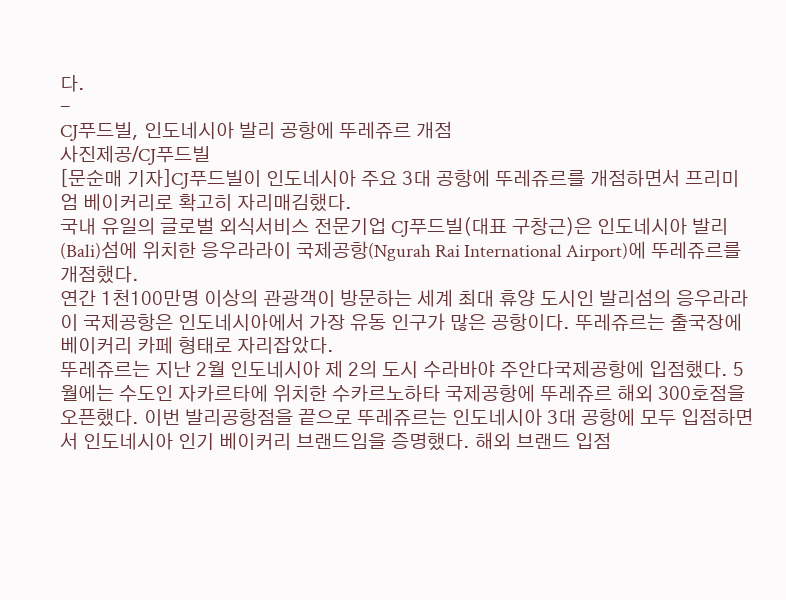다.
-
CJ푸드빌, 인도네시아 발리 공항에 뚜레쥬르 개점
사진제공/CJ푸드빌
[문순매 기자]CJ푸드빌이 인도네시아 주요 3대 공항에 뚜레쥬르를 개점하면서 프리미엄 베이커리로 확고히 자리매김했다.
국내 유일의 글로벌 외식서비스 전문기업 CJ푸드빌(대표 구창근)은 인도네시아 발리(Bali)섬에 위치한 응우라라이 국제공항(Ngurah Rai International Airport)에 뚜레쥬르를 개점했다.
연간 1천100만명 이상의 관광객이 방문하는 세계 최대 휴양 도시인 발리섬의 응우라라이 국제공항은 인도네시아에서 가장 유동 인구가 많은 공항이다. 뚜레쥬르는 출국장에 베이커리 카페 형태로 자리잡았다.
뚜레쥬르는 지난 2월 인도네시아 제 2의 도시 수라바야 주안다국제공항에 입점했다. 5월에는 수도인 자카르타에 위치한 수카르노하타 국제공항에 뚜레쥬르 해외 300호점을 오픈했다. 이번 발리공항점을 끝으로 뚜레쥬르는 인도네시아 3대 공항에 모두 입점하면서 인도네시아 인기 베이커리 브랜드임을 증명했다. 해외 브랜드 입점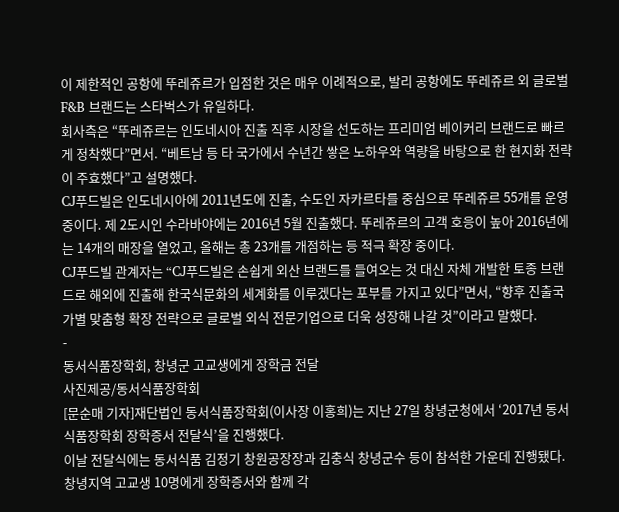이 제한적인 공항에 뚜레쥬르가 입점한 것은 매우 이례적으로, 발리 공항에도 뚜레쥬르 외 글로벌 F&B 브랜드는 스타벅스가 유일하다.
회사측은 “뚜레쥬르는 인도네시아 진출 직후 시장을 선도하는 프리미엄 베이커리 브랜드로 빠르게 정착했다”면서. “베트남 등 타 국가에서 수년간 쌓은 노하우와 역량을 바탕으로 한 현지화 전략이 주효했다”고 설명했다.
CJ푸드빌은 인도네시아에 2011년도에 진출, 수도인 자카르타를 중심으로 뚜레쥬르 55개를 운영 중이다. 제 2도시인 수라바야에는 2016년 5월 진출했다. 뚜레쥬르의 고객 호응이 높아 2016년에는 14개의 매장을 열었고, 올해는 총 23개를 개점하는 등 적극 확장 중이다.
CJ푸드빌 관계자는 “CJ푸드빌은 손쉽게 외산 브랜드를 들여오는 것 대신 자체 개발한 토종 브랜드로 해외에 진출해 한국식문화의 세계화를 이루겠다는 포부를 가지고 있다”면서, “향후 진출국가별 맞춤형 확장 전략으로 글로벌 외식 전문기업으로 더욱 성장해 나갈 것”이라고 말했다.
-
동서식품장학회, 창녕군 고교생에게 장학금 전달
사진제공/동서식품장학회
[문순매 기자]재단법인 동서식품장학회(이사장 이홍희)는 지난 27일 창녕군청에서 ‘2017년 동서식품장학회 장학증서 전달식’을 진행했다.
이날 전달식에는 동서식품 김정기 창원공장장과 김충식 창녕군수 등이 참석한 가운데 진행됐다. 창녕지역 고교생 10명에게 장학증서와 함께 각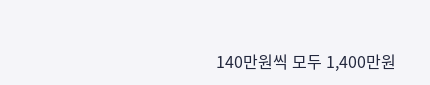140만원씩 모두 1,400만원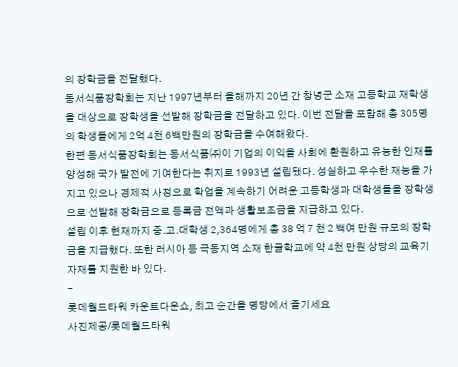의 장학금을 전달했다.
동서식품장학회는 지난 1997년부터 올해까지 20년 간 창녕군 소재 고등학교 재학생을 대상으로 장학생을 선발해 장학금을 전달하고 있다. 이번 전달을 포함해 총 305명의 학생들에게 2억 4천 6백만원의 장학금을 수여해왔다.
한편 동서식품장학회는 동서식품㈜이 기업의 이익을 사회에 환원하고 유능한 인재를 양성해 국가 발전에 기여한다는 취지로 1993년 설립됐다. 성실하고 우수한 재능을 가지고 있으나 경제적 사정으로 학업을 계속하기 어려운 고등학생과 대학생들을 장학생으로 선발해 장학금으로 등록금 전액과 생활보조금을 지급하고 있다.
설립 이후 현재까지 중.고.대학생 2,364명에게 총 38 억 7 천 2 백여 만원 규모의 장학금을 지급했다. 또한 러시아 등 극동지역 소재 한글학교에 약 4천 만원 상당의 교육기자재를 지원한 바 있다.
-
롯데월드타워 카운트다운쇼, 최고 순간을 명당에서 즐기세요
사진제공/롯데월드타워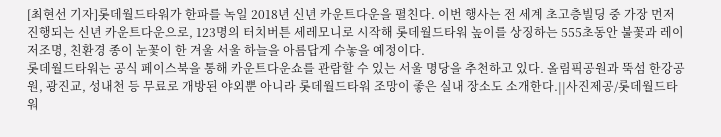[최현선 기자]롯데월드타워가 한파를 녹일 2018년 신년 카운트다운을 펼친다. 이번 행사는 전 세계 초고층빌딩 중 가장 먼저 진행되는 신년 카운트다운으로, 123명의 터치버튼 세레모니로 시작해 롯데월드타워 높이를 상징하는 555초동안 불꽃과 레이저조명, 친환경 종이 눈꽃이 한 겨울 서울 하늘을 아름답게 수놓을 예정이다.
롯데월드타워는 공식 페이스북을 통해 카운트다운쇼를 관람할 수 있는 서울 명당을 추천하고 있다. 올림픽공원과 뚝섬 한강공원, 광진교, 성내천 등 무료로 개방된 야외뿐 아니라 롯데월드타워 조망이 좋은 실내 장소도 소개한다.||사진제공/롯데월드타워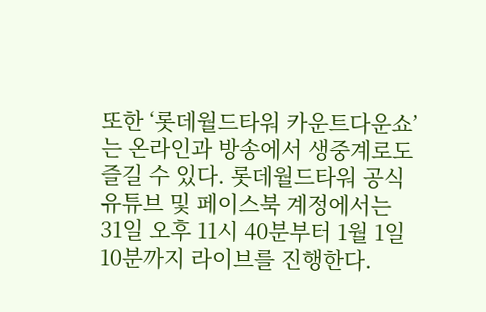또한 ‘롯데월드타워 카운트다운쇼’는 온라인과 방송에서 생중계로도 즐길 수 있다. 롯데월드타워 공식 유튜브 및 페이스북 계정에서는 31일 오후 11시 40분부터 1월 1일 10분까지 라이브를 진행한다.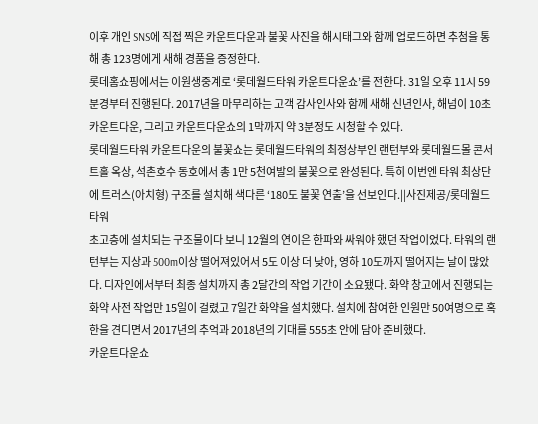이후 개인 SNS에 직접 찍은 카운트다운과 불꽃 사진을 해시태그와 함께 업로드하면 추첨을 통해 총 123명에게 새해 경품을 증정한다.
롯데홈쇼핑에서는 이원생중계로 ‘롯데월드타워 카운트다운쇼’를 전한다. 31일 오후 11시 59분경부터 진행된다. 2017년을 마무리하는 고객 감사인사와 함께 새해 신년인사, 해넘이 10초 카운트다운, 그리고 카운트다운쇼의 1막까지 약 3분정도 시청할 수 있다.
롯데월드타워 카운트다운의 불꽃쇼는 롯데월드타워의 최정상부인 랜턴부와 롯데월드몰 콘서트홀 옥상, 석촌호수 동호에서 총 1만 5천여발의 불꽃으로 완성된다. 특히 이번엔 타워 최상단에 트러스(아치형) 구조를 설치해 색다른 ‘180도 불꽃 연출’을 선보인다.||사진제공/롯데월드타워
초고층에 설치되는 구조물이다 보니 12월의 연이은 한파와 싸워야 했던 작업이었다. 타워의 랜턴부는 지상과 500m이상 떨어져있어서 5도 이상 더 낮아, 영하 10도까지 떨어지는 날이 많았다. 디자인에서부터 최종 설치까지 총 2달간의 작업 기간이 소요됐다. 화약 창고에서 진행되는 화약 사전 작업만 15일이 걸렸고 7일간 화약을 설치했다. 설치에 참여한 인원만 50여명으로 혹한을 견디면서 2017년의 추억과 2018년의 기대를 555초 안에 담아 준비했다.
카운트다운쇼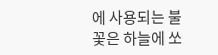에 사용되는 불꽃은 하늘에 쏘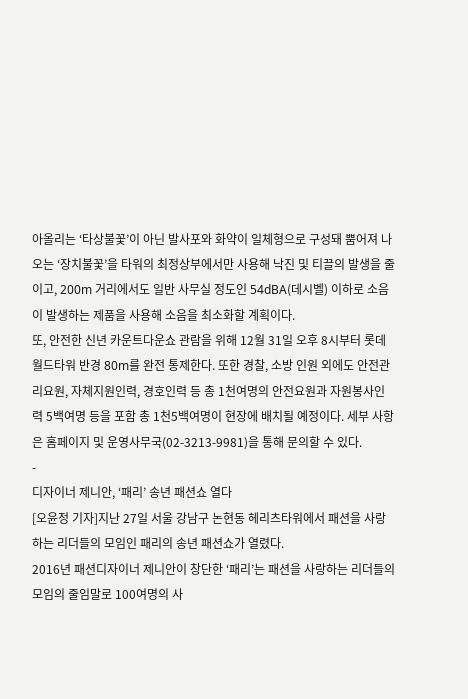아올리는 ‘타상불꽃’이 아닌 발사포와 화약이 일체형으로 구성돼 뿜어져 나오는 ‘장치불꽃’을 타워의 최정상부에서만 사용해 낙진 및 티끌의 발생을 줄이고, 200m 거리에서도 일반 사무실 정도인 54dBA(데시벨) 이하로 소음이 발생하는 제품을 사용해 소음을 최소화할 계획이다.
또, 안전한 신년 카운트다운쇼 관람을 위해 12월 31일 오후 8시부터 롯데월드타워 반경 80m를 완전 통제한다. 또한 경찰, 소방 인원 외에도 안전관리요원, 자체지원인력, 경호인력 등 총 1천여명의 안전요원과 자원봉사인력 5백여명 등을 포함 총 1천5백여명이 현장에 배치될 예정이다. 세부 사항은 홈페이지 및 운영사무국(02-3213-9981)을 통해 문의할 수 있다.
-
디자이너 제니안, ‘패리’ 송년 패션쇼 열다
[오윤정 기자]지난 27일 서울 강남구 논현동 헤리츠타워에서 패션을 사랑하는 리더들의 모임인 패리의 송년 패션쇼가 열렸다.
2016년 패션디자이너 제니안이 창단한 ‘패리’는 패션을 사랑하는 리더들의 모임의 줄임말로 100여명의 사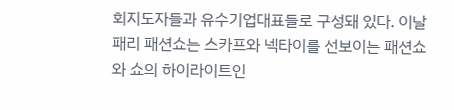회지도자들과 유수기업대표들로 구성돼 있다. 이날 패리 패션쇼는 스카프와 넥타이를 선보이는 패션쇼와 쇼의 하이라이트인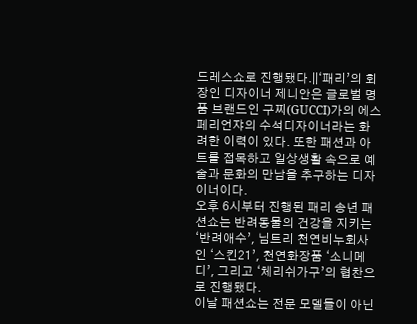드레스쇼로 진행됐다.||‘패리’의 회장인 디자이너 제니안은 글로벌 명품 브랜드인 구찌(GUCCI)가의 에스페리언쟈의 수석디자이너라는 화려한 이력이 있다. 또한 패션과 아트를 접목하고 일상생활 속으로 예술과 문화의 만남을 추구하는 디자이너이다.
오후 6시부터 진행된 패리 송년 패션쇼는 반려동물의 건강을 지키는 ‘반려애수’, 님트리 천연비누회사인 ‘스킨21’, 천연화장품 ‘소니메디’, 그리고 ‘체리쉬가구’의 협찬으로 진행됐다.
이날 패션쇼는 전문 모델들이 아닌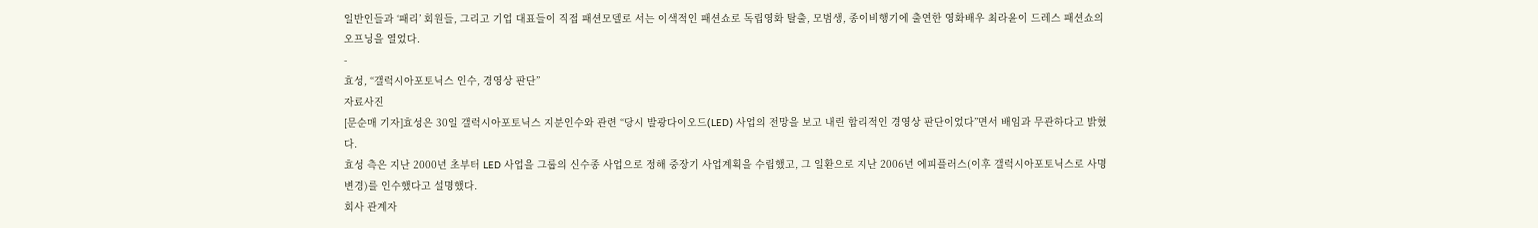일반인들과 ‘패리’ 회원들, 그리고 기업 대표들이 직접 패션모델로 서는 이색적인 패션쇼로 독립영화 탈출, 모범생, 종이비행기에 출연한 영화배우 최라윤이 드레스 패션쇼의 오프닝을 열었다.
-
효성, “갤럭시아포토닉스 인수, 경영상 판단”
자료사진
[문순매 기자]효성은 30일 갤럭시아포토닉스 지분인수와 관련 “당시 발광다이오드(LED) 사업의 전망을 보고 내린 합리적인 경영상 판단이었다”면서 배임과 무관하다고 밝혔다.
효성 측은 지난 2000년 초부터 LED 사업을 그룹의 신수종 사업으로 정해 중장기 사업계획을 수립했고, 그 일환으로 지난 2006년 에피플러스(이후 갤럭시아포토닉스로 사명 변경)를 인수했다고 설명했다.
회사 관계자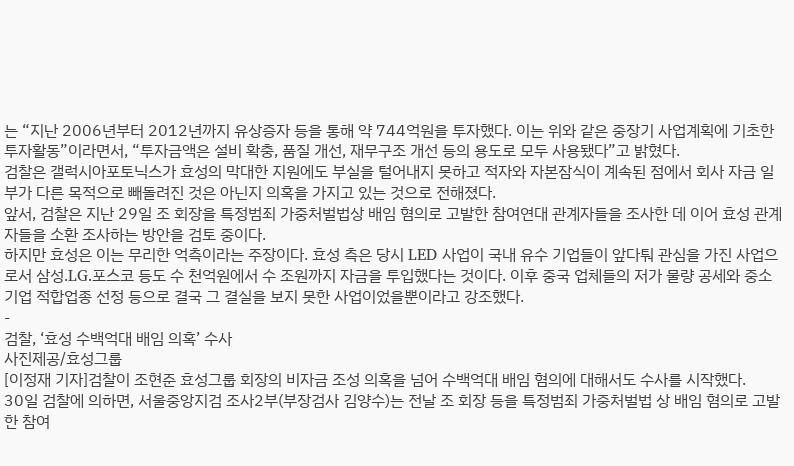는 “지난 2006년부터 2012년까지 유상증자 등을 통해 약 744억원을 투자했다. 이는 위와 같은 중장기 사업계획에 기초한 투자활동”이라면서, “투자금액은 설비 확충, 품질 개선, 재무구조 개선 등의 용도로 모두 사용됐다”고 밝혔다.
검찰은 갤럭시아포토닉스가 효성의 막대한 지원에도 부실을 털어내지 못하고 적자와 자본잠식이 계속된 점에서 회사 자금 일부가 다른 목적으로 빼돌려진 것은 아닌지 의혹을 가지고 있는 것으로 전해졌다.
앞서, 검찰은 지난 29일 조 회장을 특정범죄 가중처벌법상 배임 혐의로 고발한 참여연대 관계자들을 조사한 데 이어 효성 관계자들을 소환 조사하는 방안을 검토 중이다.
하지만 효성은 이는 무리한 억측이라는 주장이다. 효성 측은 당시 LED 사업이 국내 유수 기업들이 앞다퉈 관심을 가진 사업으로서 삼성.LG.포스코 등도 수 천억원에서 수 조원까지 자금을 투입했다는 것이다. 이후 중국 업체들의 저가 물량 공세와 중소기업 적합업종 선정 등으로 결국 그 결실을 보지 못한 사업이었을뿐이라고 강조했다.
-
검찰, ‘효성 수백억대 배임 의혹’ 수사
사진제공/효성그룹
[이정재 기자]검찰이 조현준 효성그룹 회장의 비자금 조성 의혹을 넘어 수백억대 배임 혐의에 대해서도 수사를 시작했다.
30일 검찰에 의하면, 서울중앙지검 조사2부(부장검사 김양수)는 전날 조 회장 등을 특정범죄 가중처벌법 상 배임 혐의로 고발한 참여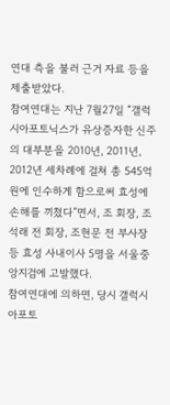연대 측을 불러 근거 자료 등을 제출받았다.
참여연대는 지난 7월27일 “갤럭시아포토닉스가 유상증자한 신주의 대부분을 2010년, 2011년, 2012년 세차례에 걸쳐 총 545억원에 인수하게 함으로써 효성에 손해를 끼쳤다”면서, 조 회장, 조석래 전 회장, 조현문 전 부사장 등 효성 사내이사 5명을 서울중앙지검에 고발했다.
참여연대에 의하면, 당시 갤럭시아포토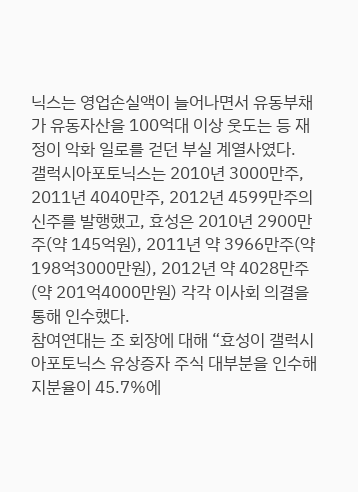닉스는 영업손실액이 늘어나면서 유동부채가 유동자산을 100억대 이상 웃도는 등 재정이 악화 일로를 걷던 부실 계열사였다.
갤럭시아포토닉스는 2010년 3000만주, 2011년 4040만주, 2012년 4599만주의 신주를 발행했고, 효성은 2010년 2900만주(약 145억원), 2011년 약 3966만주(약 198억3000만원), 2012년 약 4028만주(약 201억4000만원) 각각 이사회 의결을 통해 인수했다.
참여연대는 조 회장에 대해 “효성이 갤럭시아포토닉스 유상증자 주식 대부분을 인수해 지분율이 45.7%에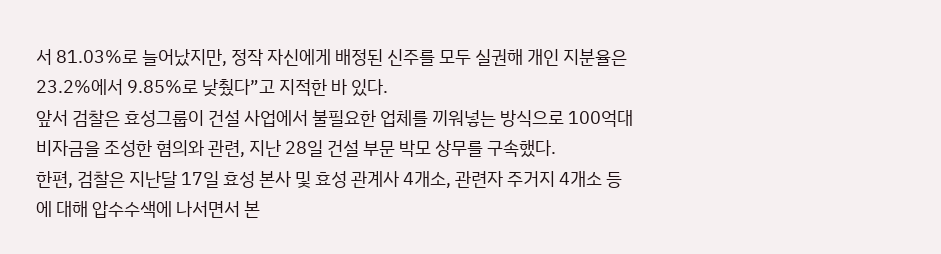서 81.03%로 늘어났지만, 정작 자신에게 배정된 신주를 모두 실권해 개인 지분율은 23.2%에서 9.85%로 낮췄다”고 지적한 바 있다.
앞서 검찰은 효성그룹이 건설 사업에서 불필요한 업체를 끼워넣는 방식으로 100억대 비자금을 조성한 혐의와 관련, 지난 28일 건설 부문 박모 상무를 구속했다.
한편, 검찰은 지난달 17일 효성 본사 및 효성 관계사 4개소, 관련자 주거지 4개소 등에 대해 압수수색에 나서면서 본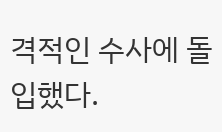격적인 수사에 돌입했다.